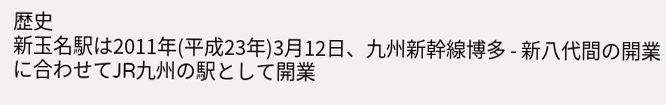歴史
新玉名駅は2011年(平成23年)3月12日、九州新幹線博多 - 新八代間の開業に合わせてJR九州の駅として開業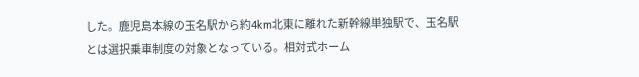した。鹿児島本線の玉名駅から約4km北東に離れた新幹線単独駅で、玉名駅とは選択乗車制度の対象となっている。相対式ホーム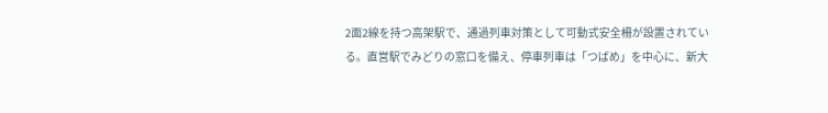2面2線を持つ高架駅で、通過列車対策として可動式安全柵が設置されている。直営駅でみどりの窓口を備え、停車列車は「つばめ」を中心に、新大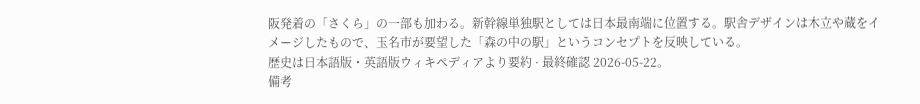阪発着の「さくら」の一部も加わる。新幹線単独駅としては日本最南端に位置する。駅舎デザインは木立や蔵をイメージしたもので、玉名市が要望した「森の中の駅」というコンセプトを反映している。
歴史は日本語版・英語版ウィキペディアより要約 · 最終確認 2026-05-22。
備考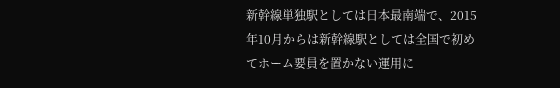新幹線単独駅としては日本最南端で、2015年10月からは新幹線駅としては全国で初めてホーム要員を置かない運用に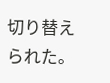切り替えられた。